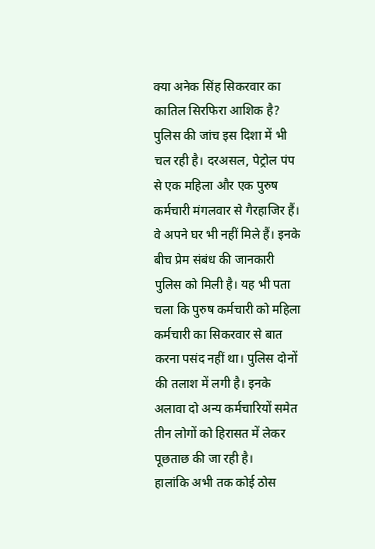क्या अनेक सिंह सिकरवार का कातिल सिरफिरा आशिक है? पुलिस की जांच इस दिशा में भी चल रही है। दरअसल, पेट्रोल पंप से एक महिला और एक पुरुष कर्मचारी मंगलवार से गैरहाजिर हैं। वे अपने घर भी नहीं मिले हैं। इनके बीच प्रेम संबंध की जानकारी पुलिस को मिली है। यह भी पता चला कि पुरुष कर्मचारी को महिला कर्मचारी का सिकरवार से बात करना पसंद नहीं था। पुलिस दोनों की तलाश में लगी है। इनके अलावा दो अन्य कर्मचारियों समेत तीन लोगों को हिरासत में लेकर पूछताछ की जा रही है।
हालांकि अभी तक कोई ठोस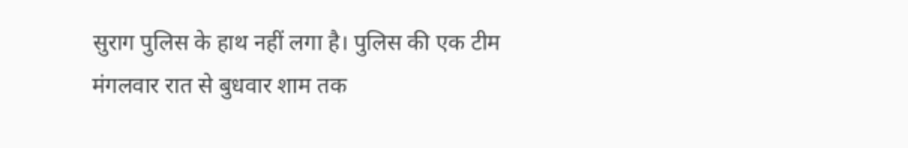सुराग पुलिस के हाथ नहीं लगा है। पुलिस की एक टीम मंगलवार रात से बुधवार शाम तक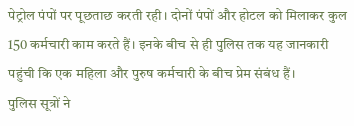पेट्रोल पंपों पर पूछताछ करती रही। दोनों पंपों और होटल को मिलाकर कुल 150 कर्मचारी काम करते हैं। इनके बीच से ही पुलिस तक यह जानकारी पहुंची कि एक महिला और पुरुष कर्मचारी के बीच प्रेम संबंध हैं।
पुलिस सूत्रों ने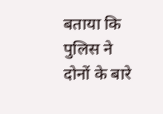बताया कि पुलिस ने दोनों के बारे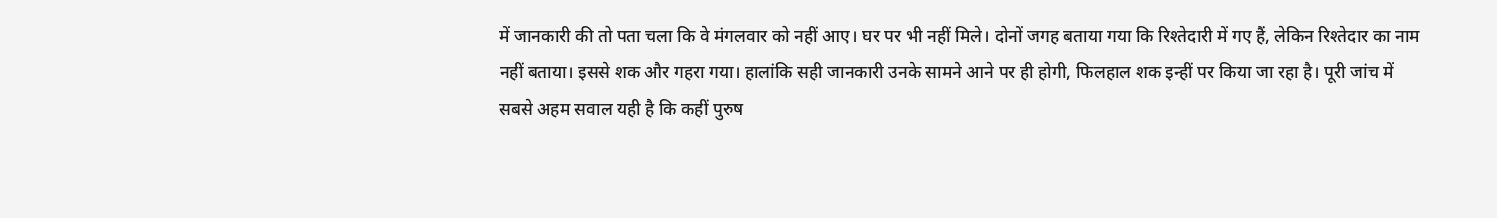में जानकारी की तो पता चला कि वे मंगलवार को नहीं आए। घर पर भी नहीं मिले। दोनों जगह बताया गया कि रिश्तेदारी में गए हैं, लेकिन रिश्तेदार का नाम नहीं बताया। इससे शक और गहरा गया। हालांकि सही जानकारी उनके सामने आने पर ही होगी, फिलहाल शक इन्हीं पर किया जा रहा है। पूरी जांच में सबसे अहम सवाल यही है कि कहीं पुरुष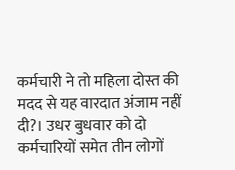कर्मचारी ने तो महिला दोस्त की मदद से यह वारदात अंजाम नहीं दी?। उधर बुधवार को दो कर्मचारियों समेत तीन लोगों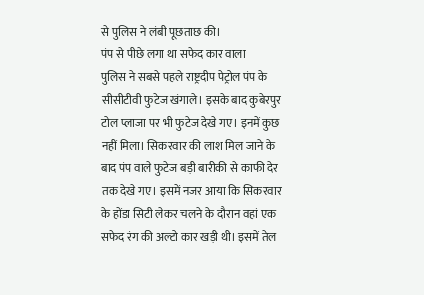से पुलिस ने लंबी पूछताछ की।
पंप से पीछे लगा था सफेद कार वाला
पुलिस ने सबसे पहले राष्ट्रदीप पेट्रोल पंप के सीसीटीवी फुटेज खंगाले। इसके बाद कुबेरपुर टोल प्लाजा पर भी फुटेज देखे गए। इनमें कुछ नहीं मिला। सिकरवार की लाश मिल जाने के बाद पंप वाले फुटेज बड़ी बारीकी से काफी देर तक देखे गए। इसमें नजर आया कि सिकरवार के होंडा सिटी लेकर चलने के दौरान वहां एक सफेद रंग की अल्टो कार खड़ी थी। इसमें तेल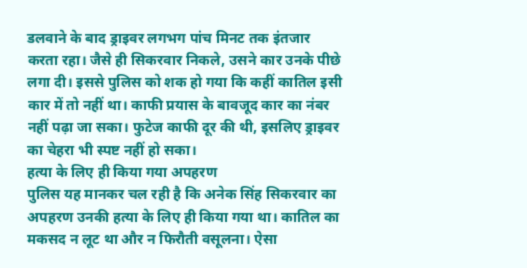डलवाने के बाद ड्राइवर लगभग पांच मिनट तक इंतजार करता रहा। जैसे ही सिकरवार निकले, उसने कार उनके पीछे लगा दी। इससे पुलिस को शक हो गया कि कहीं कातिल इसी कार में तो नहीं था। काफी प्रयास के बावजूद कार का नंबर नहीं पढ़ा जा सका। फुटेज काफी दूर की थी, इसलिए ड्राइवर का चेहरा भी स्पष्ट नहीं हो सका।
हत्या के लिए ही किया गया अपहरण
पुलिस यह मानकर चल रही है कि अनेक सिंह सिकरवार का अपहरण उनकी हत्या के लिए ही किया गया था। कातिल का मकसद न लूट था और न फिरौती वसूलना। ऐसा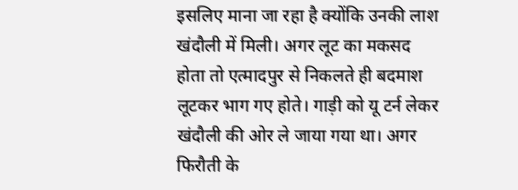इसलिए माना जा रहा है क्योंकि उनकी लाश खंदौली में मिली। अगर लूट का मकसद होता तो एत्मादपुर से निकलते ही बदमाश लूटकर भाग गए होते। गाड़ी को यू टर्न लेकर खंदौली की ओर ले जाया गया था। अगर फिरौती के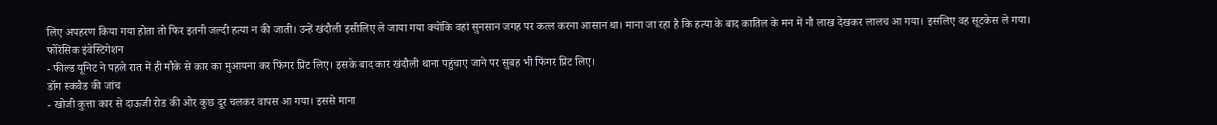लिए अपहरण किया गया होता तो फिर इतनी जल्दी हत्या न की जाती। उन्हें खंदौली इसीलिए ले जाया गया क्योंकि वहां सुनसान जगह पर कत्ल करना आसान था। माना जा रहा है कि हत्या के बाद कातिल के मन में नौ लाख देखकर लालच आ गया। इसलिए वह सूटकेस ले गया।
फोरेंसिक इंवेस्टिगेशन
- फील्ड यूनिट ने पहले रात में ही मौके से कार का मुआयना कर फिंगर प्रिंट लिए। इसके बाद कार खंदौली थाना पहुंचाए जाने पर सुबह भी फिंगर प्रिंट लिए।
डॉग स्कवैड की जांच
- खोजी कुत्ता कार से दाऊजी रोड की ओर कुछ दूर चलकर वापस आ गया। इससे माना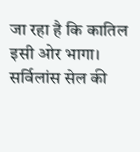जा रहा है कि कातिल इसी ओर भागा।
सर्विलांस सेल की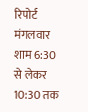रिपोर्ट
मंगलवार शाम 6:30 से लेकर 10:30 तक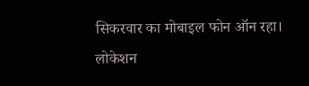सिकरवार का मोबाइल फोन ऑन रहा। लोकेशन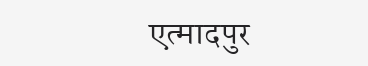एत्मादपुर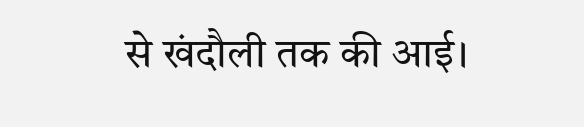से खंदौली तक की आई।